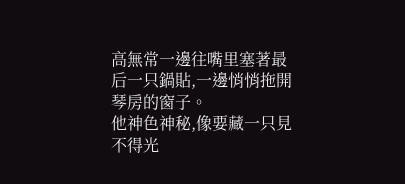高無常一邊往嘴里塞著最后一只鍋貼,一邊悄悄拖開琴房的窗子。
他神色神秘,像要藏一只見不得光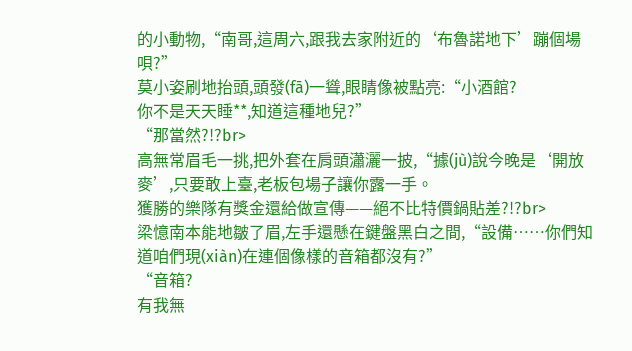的小動物,“南哥,這周六,跟我去家附近的‘布魯諾地下’蹦個場唄?”
莫小姿刷地抬頭,頭發(fā)一聳,眼睛像被點亮:“小酒館?
你不是天天睡**,知道這種地兒?”
“那當然?!?br>
高無常眉毛一挑,把外套在肩頭瀟灑一披,“據(jù)說今晚是‘開放麥’,只要敢上臺,老板包場子讓你露一手。
獲勝的樂隊有獎金還給做宣傳——絕不比特價鍋貼差?!?br>
梁憶南本能地皺了眉,左手還懸在鍵盤黑白之間,“設備……你們知道咱們現(xiàn)在連個像樣的音箱都沒有?”
“音箱?
有我無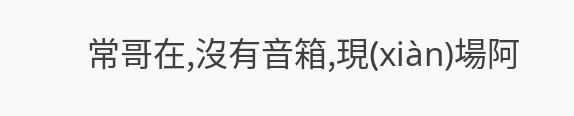常哥在,沒有音箱,現(xiàn)場阿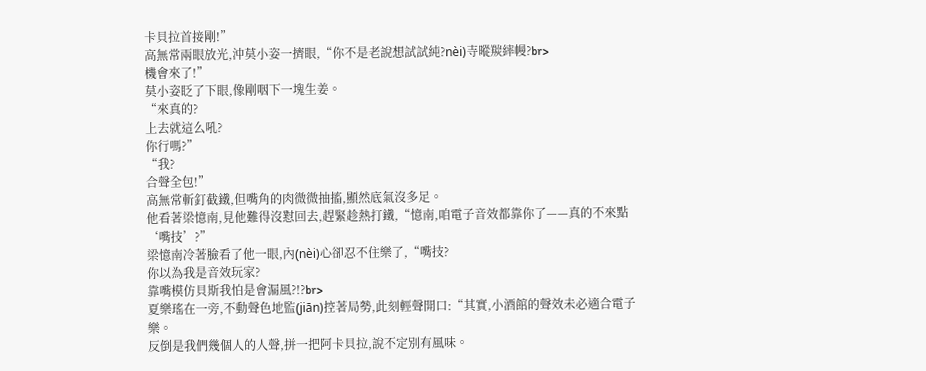卡貝拉首接剛!”
高無常兩眼放光,沖莫小姿一擠眼,“你不是老說想試試純?nèi)寺暰羰繂幔?br>
機會來了!”
莫小姿眨了下眼,像剛咽下一塊生姜。
“來真的?
上去就這么吼?
你行嗎?”
“我?
合聲全包!”
高無常斬釘截鐵,但嘴角的肉微微抽搐,顯然底氣沒多足。
他看著梁憶南,見他難得沒懟回去,趕緊趁熱打鐵,“憶南,咱電子音效都靠你了——真的不來點‘嘴技’?”
梁憶南冷著臉看了他一眼,內(nèi)心卻忍不住樂了,“嘴技?
你以為我是音效玩家?
靠嘴模仿貝斯我怕是會漏風?!?br>
夏樂瑤在一旁,不動聲色地監(jiān)控著局勢,此刻輕聲開口:“其實,小酒館的聲效未必適合電子樂。
反倒是我們幾個人的人聲,拼一把阿卡貝拉,說不定別有風味。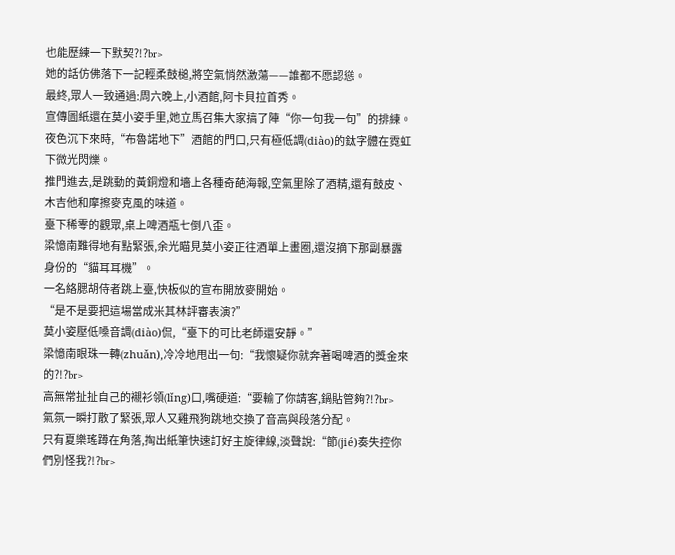也能歷練一下默契?!?br>
她的話仿佛落下一記輕柔鼓槌,將空氣悄然激蕩——誰都不愿認慫。
最終,眾人一致通過:周六晚上,小酒館,阿卡貝拉首秀。
宣傳圖紙還在莫小姿手里,她立馬召集大家搞了陣“你一句我一句”的排練。
夜色沉下來時,“布魯諾地下”酒館的門口,只有極低調(diào)的鈦字體在霓虹下微光閃爍。
推門進去,是跳動的黃銅燈和墻上各種奇葩海報,空氣里除了酒精,還有鼓皮、木吉他和摩擦麥克風的味道。
臺下稀零的觀眾,桌上啤酒瓶七倒八歪。
梁憶南難得地有點緊張,余光瞄見莫小姿正往酒單上畫圈,還沒摘下那副暴露身份的“貓耳耳機”。
一名絡腮胡侍者跳上臺,快板似的宣布開放麥開始。
“是不是要把這場當成米其林評審表演?”
莫小姿壓低嗓音調(diào)侃,“臺下的可比老師還安靜。”
梁憶南眼珠一轉(zhuǎn),冷冷地甩出一句:“我懷疑你就奔著喝啤酒的獎金來的?!?br>
高無常扯扯自己的襯衫領(lǐng)口,嘴硬道:“要輸了你請客,鍋貼管夠?!?br>
氣氛一瞬打散了緊張,眾人又雞飛狗跳地交換了音高與段落分配。
只有夏樂瑤蹲在角落,掏出紙筆快速訂好主旋律線,淡聲說:“節(jié)奏失控你們別怪我?!?br>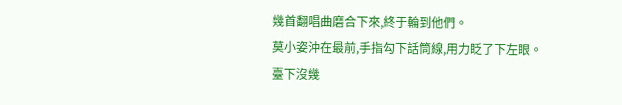幾首翻唱曲磨合下來,終于輪到他們。
莫小姿沖在最前,手指勾下話筒線,用力眨了下左眼。
臺下沒幾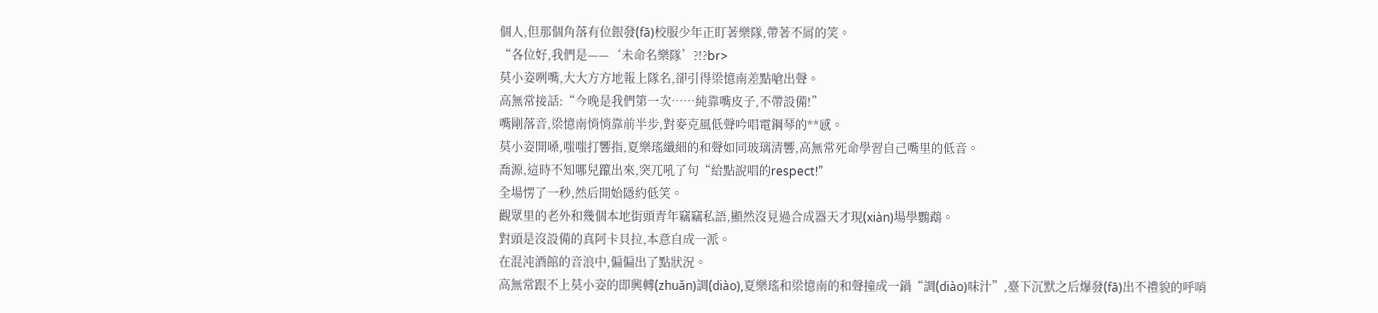個人,但那個角落有位銀發(fā)校服少年正盯著樂隊,帶著不屑的笑。
“各位好,我們是——‘未命名樂隊’?!?br>
莫小姿咧嘴,大大方方地報上隊名,卻引得梁憶南差點嗆出聲。
高無常接話:“今晚是我們第一次……純靠嘴皮子,不帶設備!”
嘴剛落音,梁憶南悄悄靠前半步,對麥克風低聲吟唱電鋼琴的**感。
莫小姿開嗓,嗤嗤打響指,夏樂瑤纖細的和聲如同玻璃清響,高無常死命學習自己嘴里的低音。
喬源,這時不知哪兒躥出來,突兀吼了句“給點說唱的respect!”
全場愣了一秒,然后開始隱約低笑。
觀眾里的老外和幾個本地街頭青年竊竊私語,顯然沒見過合成器天才現(xiàn)場學鸚鵡。
對頭是沒設備的真阿卡貝拉,本意自成一派。
在混沌酒館的音浪中,偏偏出了點狀況。
高無常跟不上莫小姿的即興轉(zhuǎn)調(diào),夏樂瑤和梁憶南的和聲撞成一鍋“調(diào)味汁”,臺下沉默之后爆發(fā)出不禮貌的呼哨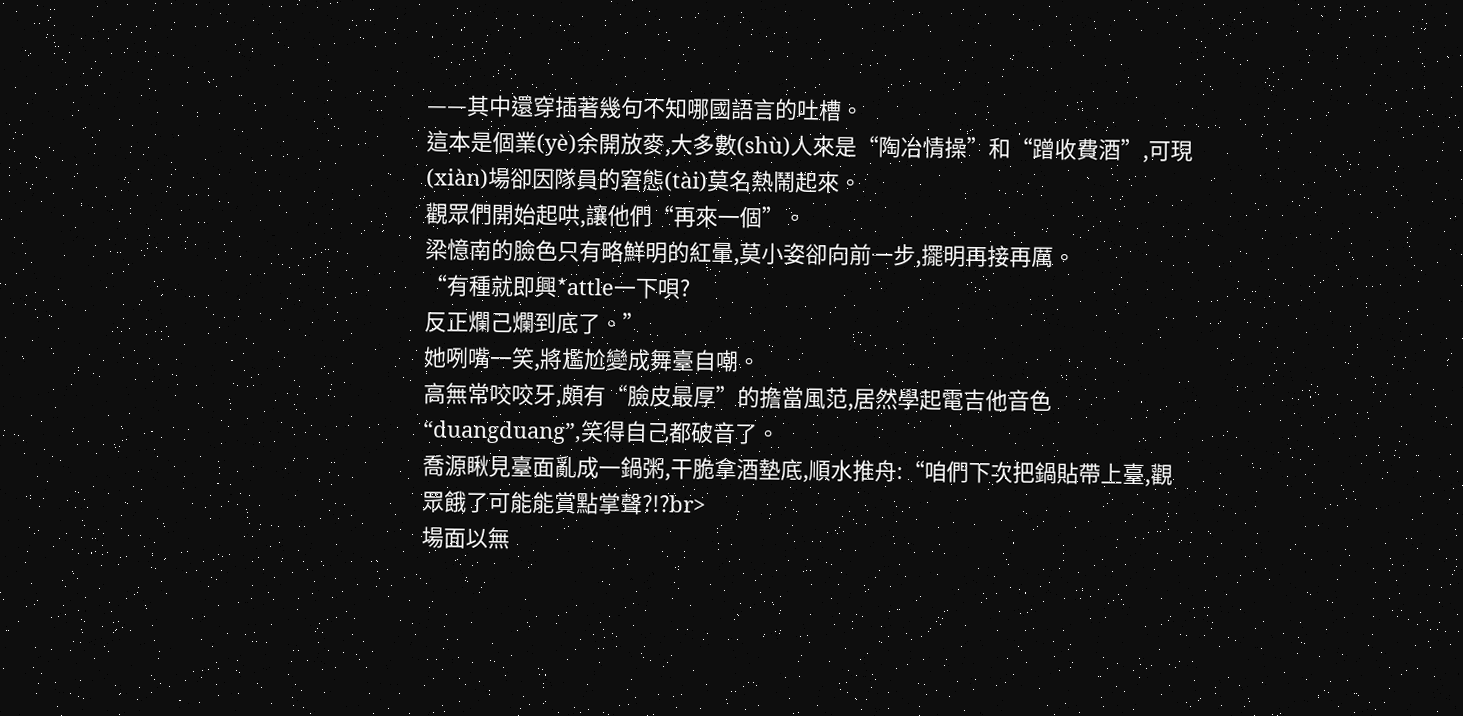——其中還穿插著幾句不知哪國語言的吐槽。
這本是個業(yè)余開放麥,大多數(shù)人來是“陶冶情操”和“蹭收費酒”,可現(xiàn)場卻因隊員的窘態(tài)莫名熱鬧起來。
觀眾們開始起哄,讓他們“再來一個”。
梁憶南的臉色只有略鮮明的紅暈,莫小姿卻向前一步,擺明再接再厲。
“有種就即興*attle一下唄?
反正爛己爛到底了。”
她咧嘴一笑,將尷尬變成舞臺自嘲。
高無常咬咬牙,頗有“臉皮最厚”的擔當風范,居然學起電吉他音色“duangduang”,笑得自己都破音了。
喬源瞅見臺面亂成一鍋粥,干脆拿酒墊底,順水推舟:“咱們下次把鍋貼帶上臺,觀眾餓了可能能賞點掌聲?!?br>
場面以無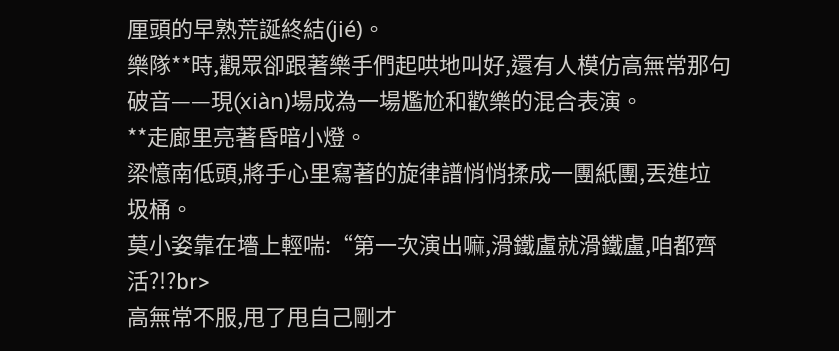厘頭的早熟荒誕終結(jié)。
樂隊**時,觀眾卻跟著樂手們起哄地叫好,還有人模仿高無常那句破音——現(xiàn)場成為一場尷尬和歡樂的混合表演。
**走廊里亮著昏暗小燈。
梁憶南低頭,將手心里寫著的旋律譜悄悄揉成一團紙團,丟進垃圾桶。
莫小姿靠在墻上輕喘:“第一次演出嘛,滑鐵盧就滑鐵盧,咱都齊活?!?br>
高無常不服,甩了甩自己剛才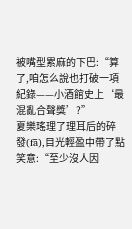被嘴型累麻的下巴:“算了,咱怎么說也打破一項紀錄——小酒館史上‘最混亂合聲獎’?”
夏樂瑤理了理耳后的碎發(fā),目光輕盈中帶了點笑意:“至少沒人因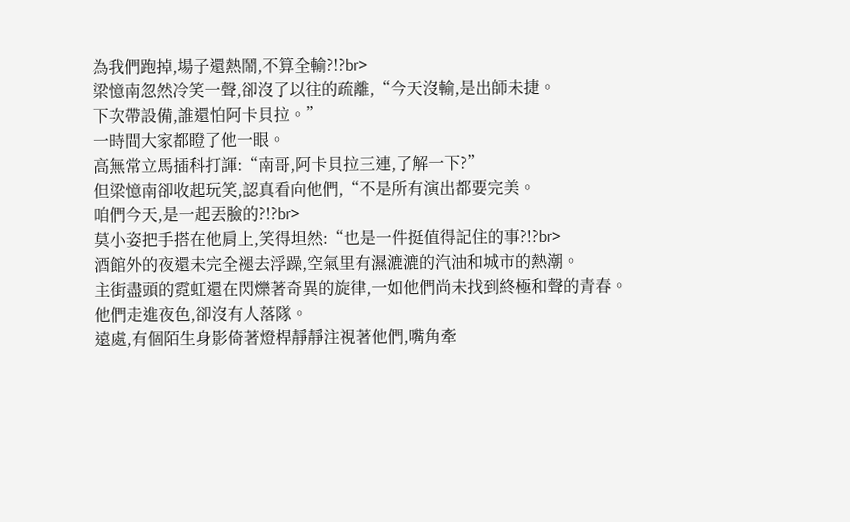為我們跑掉,場子還熱鬧,不算全輸?!?br>
梁憶南忽然冷笑一聲,卻沒了以往的疏離,“今天沒輸,是出師未捷。
下次帶設備,誰還怕阿卡貝拉。”
一時間大家都瞪了他一眼。
高無常立馬插科打諢:“南哥,阿卡貝拉三連,了解一下?”
但梁憶南卻收起玩笑,認真看向他們,“不是所有演出都要完美。
咱們今天,是一起丟臉的?!?br>
莫小姿把手搭在他肩上,笑得坦然:“也是一件挺值得記住的事?!?br>
酒館外的夜還未完全褪去浮躁,空氣里有濕漉漉的汽油和城市的熱潮。
主街盡頭的霓虹還在閃爍著奇異的旋律,一如他們尚未找到終極和聲的青春。
他們走進夜色,卻沒有人落隊。
遠處,有個陌生身影倚著燈桿靜靜注視著他們,嘴角牽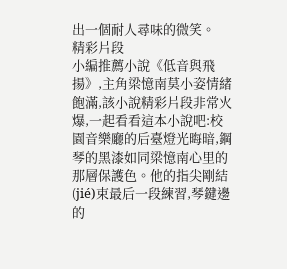出一個耐人尋味的微笑。
精彩片段
小編推薦小說《低音與飛揚》,主角梁憶南莫小姿情緒飽滿,該小說精彩片段非常火爆,一起看看這本小說吧:校園音樂廳的后臺燈光晦暗,鋼琴的黑漆如同梁憶南心里的那層保護色。他的指尖剛結(jié)束最后一段練習,琴鍵邊的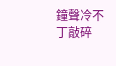鐘聲冷不丁敲碎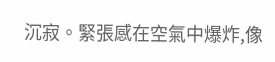沉寂。緊張感在空氣中爆炸,像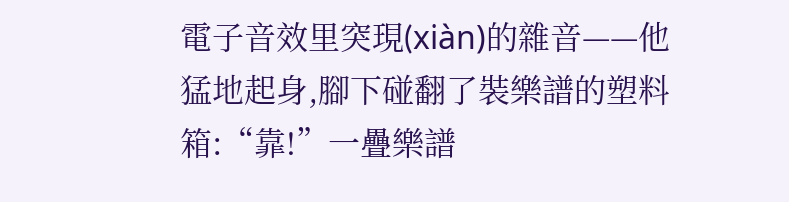電子音效里突現(xiàn)的雜音——他猛地起身,腳下碰翻了裝樂譜的塑料箱:“靠!”一疊樂譜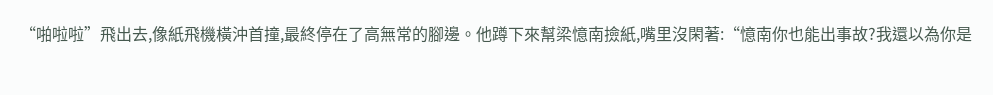“啪啦啦”飛出去,像紙飛機橫沖首撞,最終停在了高無常的腳邊。他蹲下來幫梁憶南撿紙,嘴里沒閑著:“憶南你也能出事故?我還以為你是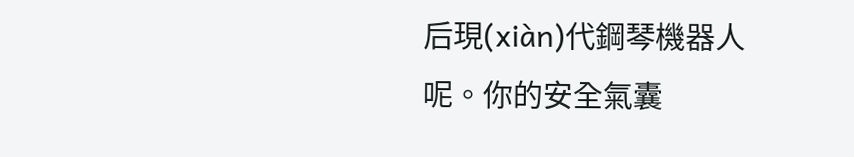后現(xiàn)代鋼琴機器人呢。你的安全氣囊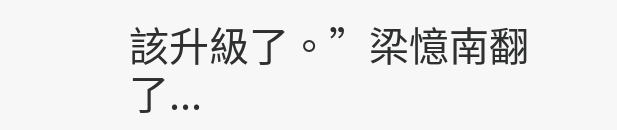該升級了。”梁憶南翻了...